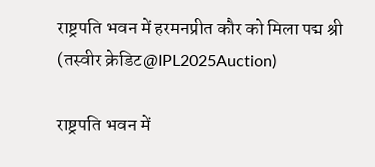राष्ट्रपति भवन में हरमनप्रीत कौर को मिला पद्म श्री (तस्वीर क्रेडिट@IPL2025Auction)

राष्ट्रपति भवन में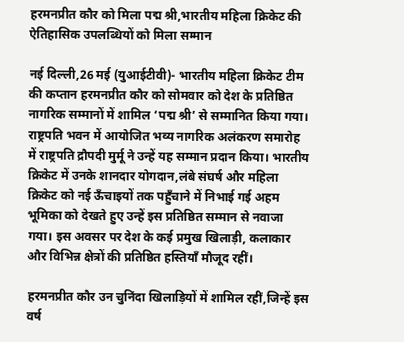हरमनप्रीत कौर को मिला पद्म श्री,भारतीय महिला क्रिकेट की ऐतिहासिक उपलब्धियों को मिला सम्मान

नई दिल्ली,26 मई (युआईटीवी)- भारतीय महिला क्रिकेट टीम की कप्तान हरमनप्रीत कौर को सोमवार को देश के प्रतिष्ठित नागरिक सम्मानों में शामिल ‘पद्म श्री’ से सम्मानित किया गया। राष्ट्रपति भवन में आयोजित भव्य नागरिक अलंकरण समारोह में राष्ट्रपति द्रौपदी मुर्मू ने उन्हें यह सम्मान प्रदान किया। भारतीय क्रिकेट में उनके शानदार योगदान,लंबे संघर्ष और महिला क्रिकेट को नई ऊँचाइयों तक पहुँचाने में निभाई गई अहम भूमिका को देखते हुए उन्हें इस प्रतिष्ठित सम्मान से नवाजा गया। इस अवसर पर देश के कई प्रमुख खिलाड़ी, कलाकार और विभिन्न क्षेत्रों की प्रतिष्ठित हस्तियाँ मौजूद रहीं।

हरमनप्रीत कौर उन चुनिंदा खिलाड़ियों में शामिल रहीं,जिन्हें इस वर्ष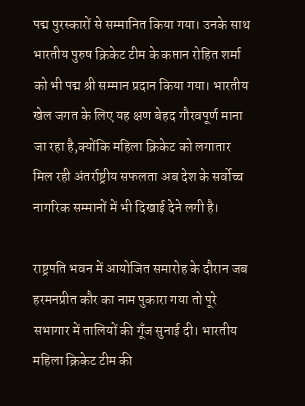पद्म पुरस्कारों से सम्मानित किया गया। उनके साथ भारतीय पुरुष क्रिकेट टीम के कप्तान रोहित शर्मा को भी पद्म श्री सम्मान प्रदान किया गया। भारतीय खेल जगत के लिए यह क्षण बेहद गौरवपूर्ण माना जा रहा है,क्योंकि महिला क्रिकेट को लगातार मिल रही अंतर्राष्ट्रीय सफलता अब देश के सर्वोच्च नागरिक सम्मानों में भी दिखाई देने लगी है।

राष्ट्रपति भवन में आयोजित समारोह के दौरान जब हरमनप्रीत कौर का नाम पुकारा गया तो पूरे सभागार में तालियों की गूँज सुनाई दी। भारतीय महिला क्रिकेट टीम की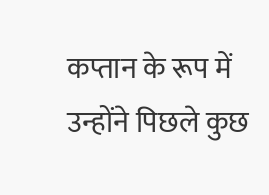कप्तान के रूप में उन्होंने पिछले कुछ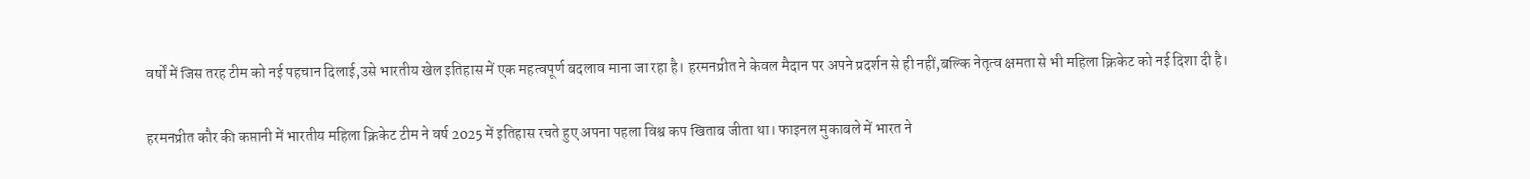वर्षों में जिस तरह टीम को नई पहचान दिलाई,उसे भारतीय खेल इतिहास में एक महत्वपूर्ण बदलाव माना जा रहा है। हरमनप्रीत ने केवल मैदान पर अपने प्रदर्शन से ही नहीं,बल्कि नेतृत्व क्षमता से भी महिला क्रिकेट को नई दिशा दी है।

हरमनप्रीत कौर की कप्तानी में भारतीय महिला क्रिकेट टीम ने वर्ष 2025 में इतिहास रचते हुए अपना पहला विश्व कप खिताब जीता था। फाइनल मुकाबले में भारत ने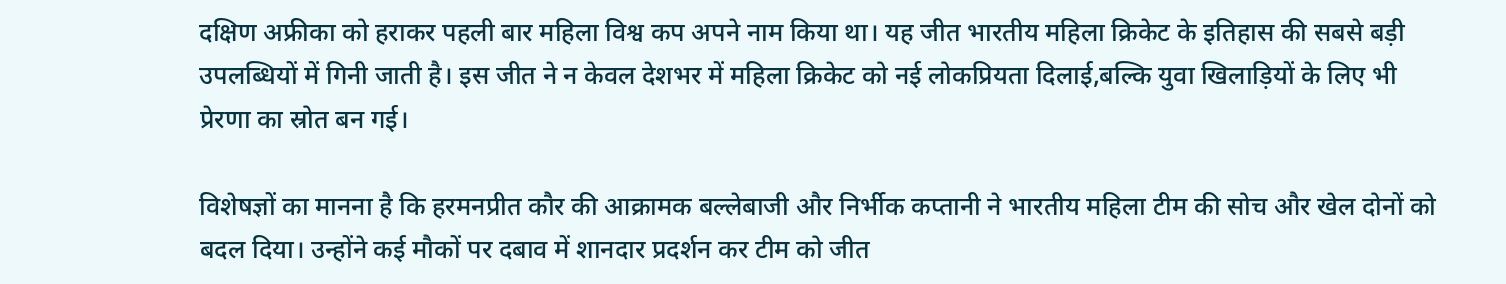दक्षिण अफ्रीका को हराकर पहली बार महिला विश्व कप अपने नाम किया था। यह जीत भारतीय महिला क्रिकेट के इतिहास की सबसे बड़ी उपलब्धियों में गिनी जाती है। इस जीत ने न केवल देशभर में महिला क्रिकेट को नई लोकप्रियता दिलाई,बल्कि युवा खिलाड़ियों के लिए भी प्रेरणा का स्रोत बन गई।

विशेषज्ञों का मानना है कि हरमनप्रीत कौर की आक्रामक बल्लेबाजी और निर्भीक कप्तानी ने भारतीय महिला टीम की सोच और खेल दोनों को बदल दिया। उन्होंने कई मौकों पर दबाव में शानदार प्रदर्शन कर टीम को जीत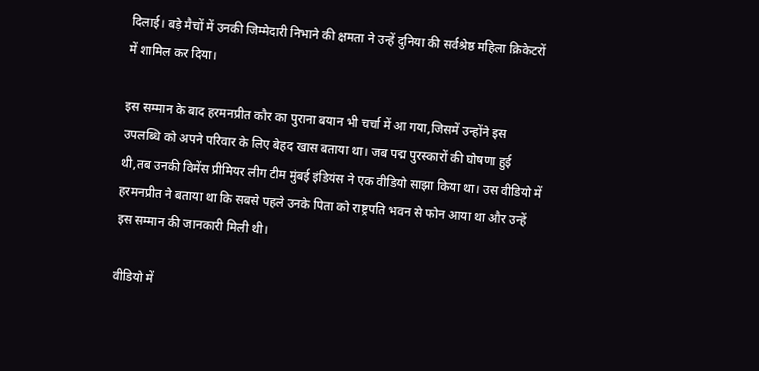दिलाई। बड़े मैचों में उनकी जिम्मेदारी निभाने की क्षमता ने उन्हें दुनिया की सर्वश्रेष्ठ महिला क्रिकेटरों में शामिल कर दिया।

इस सम्मान के बाद हरमनप्रीत कौर का पुराना बयान भी चर्चा में आ गया,जिसमें उन्होंने इस उपलब्धि को अपने परिवार के लिए बेहद खास बताया था। जब पद्म पुरस्कारों की घोषणा हुई थी,तब उनकी विमेंस प्रीमियर लीग टीम मुंबई इंडियंस ने एक वीडियो साझा किया था। उस वीडियो में हरमनप्रीत ने बताया था कि सबसे पहले उनके पिता को राष्ट्रपति भवन से फोन आया था और उन्हें इस सम्मान की जानकारी मिली थी।

वीडियो में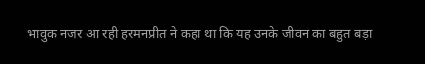भावुक नजर आ रही हरमनप्रीत ने कहा था कि यह उनके जीवन का बहुत बड़ा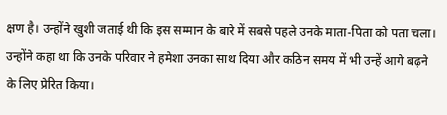क्षण है। उन्होंने खुशी जताई थी कि इस सम्मान के बारे में सबसे पहले उनके माता-पिता को पता चला। उन्होंने कहा था कि उनके परिवार ने हमेशा उनका साथ दिया और कठिन समय में भी उन्हें आगे बढ़ने के लिए प्रेरित किया।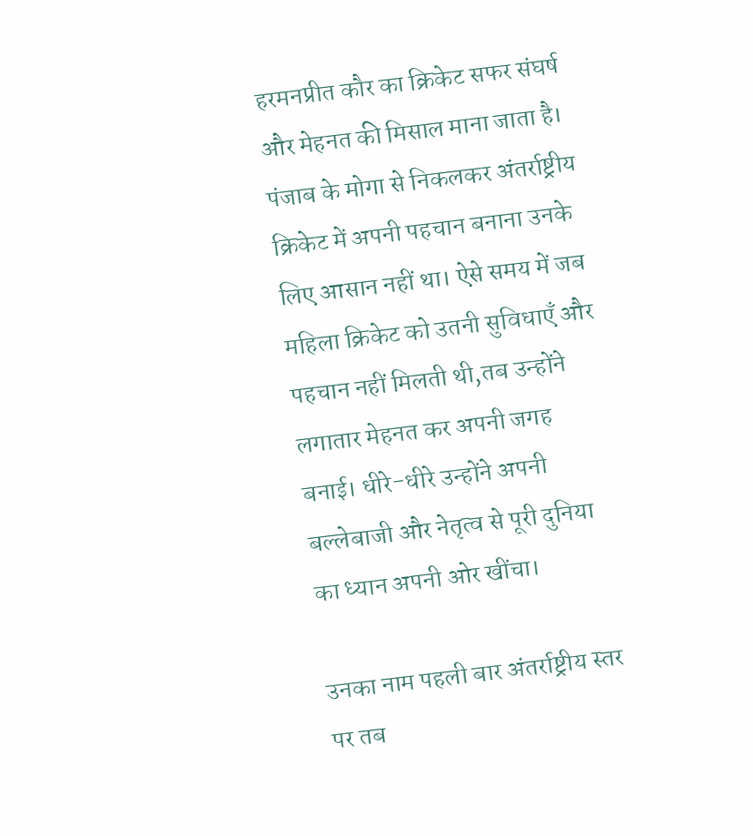हरमनप्रीत कौर का क्रिकेट सफर संघर्ष और मेहनत की मिसाल माना जाता है। पंजाब के मोगा से निकलकर अंतर्राष्ट्रीय क्रिकेट में अपनी पहचान बनाना उनके लिए आसान नहीं था। ऐसे समय में जब महिला क्रिकेट को उतनी सुविधाएँ और पहचान नहीं मिलती थी,तब उन्होंने लगातार मेहनत कर अपनी जगह बनाई। धीरे-धीरे उन्होंने अपनी बल्लेबाजी और नेतृत्व से पूरी दुनिया का ध्यान अपनी ओर खींचा।

उनका नाम पहली बार अंतर्राष्ट्रीय स्तर पर तब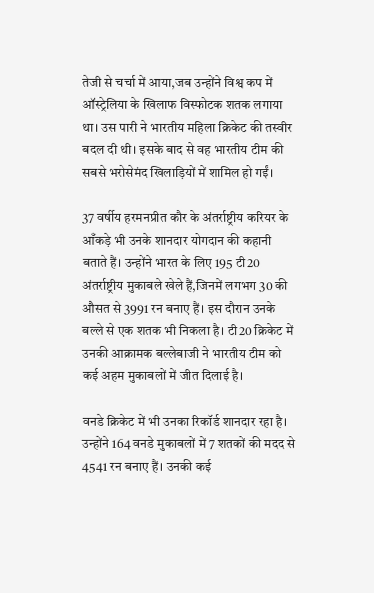तेजी से चर्चा में आया,जब उन्होंने विश्व कप में ऑस्ट्रेलिया के खिलाफ विस्फोटक शतक लगाया था। उस पारी ने भारतीय महिला क्रिकेट की तस्वीर बदल दी थी। इसके बाद से वह भारतीय टीम की सबसे भरोसेमंद खिलाड़ियों में शामिल हो गईं।

37 वर्षीय हरमनप्रीत कौर के अंतर्राष्ट्रीय करियर के आँकड़े भी उनके शानदार योगदान की कहानी बताते हैं। उन्होंने भारत के लिए 195 टी20 अंतर्राष्ट्रीय मुकाबले खेले हैं,जिनमें लगभग 30 की औसत से 3991 रन बनाए हैं। इस दौरान उनके बल्ले से एक शतक भी निकला है। टी20 क्रिकेट में उनकी आक्रामक बल्लेबाजी ने भारतीय टीम को कई अहम मुकाबलों में जीत दिलाई है।

वनडे क्रिकेट में भी उनका रिकॉर्ड शानदार रहा है। उन्होंने 164 वनडे मुकाबलों में 7 शतकों की मदद से 4541 रन बनाए हैं। उनकी कई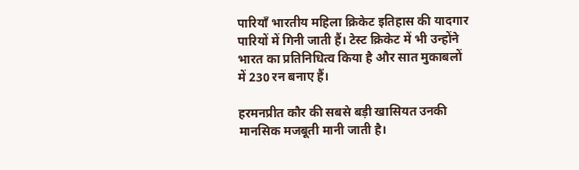पारियाँ भारतीय महिला क्रिकेट इतिहास की यादगार पारियों में गिनी जाती हैं। टेस्ट क्रिकेट में भी उन्होंने भारत का प्रतिनिधित्व किया है और सात मुकाबलों में 230 रन बनाए हैं।

हरमनप्रीत कौर की सबसे बड़ी खासियत उनकी मानसिक मजबूती मानी जाती है।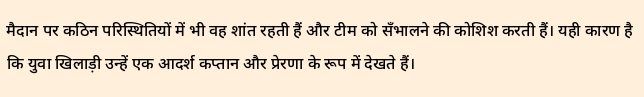मैदान पर कठिन परिस्थितियों में भी वह शांत रहती हैं और टीम को सँभालने की कोशिश करती हैं। यही कारण है कि युवा खिलाड़ी उन्हें एक आदर्श कप्तान और प्रेरणा के रूप में देखते हैं।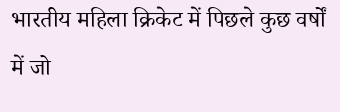भारतीय महिला क्रिकेट में पिछले कुछ वर्षों में जो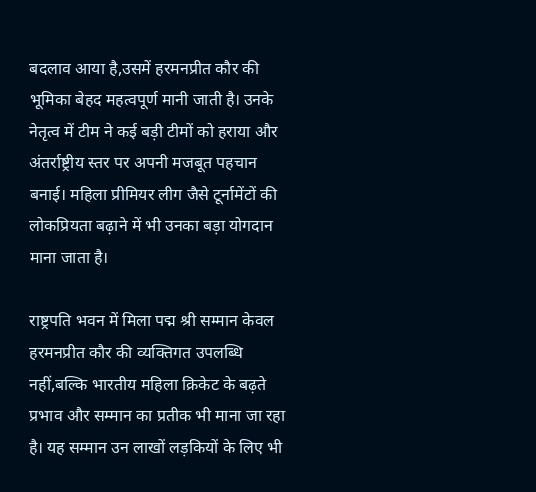बदलाव आया है,उसमें हरमनप्रीत कौर की भूमिका बेहद महत्वपूर्ण मानी जाती है। उनके नेतृत्व में टीम ने कई बड़ी टीमों को हराया और अंतर्राष्ट्रीय स्तर पर अपनी मजबूत पहचान बनाई। महिला प्रीमियर लीग जैसे टूर्नामेंटों की लोकप्रियता बढ़ाने में भी उनका बड़ा योगदान माना जाता है।

राष्ट्रपति भवन में मिला पद्म श्री सम्मान केवल हरमनप्रीत कौर की व्यक्तिगत उपलब्धि नहीं,बल्कि भारतीय महिला क्रिकेट के बढ़ते प्रभाव और सम्मान का प्रतीक भी माना जा रहा है। यह सम्मान उन लाखों लड़कियों के लिए भी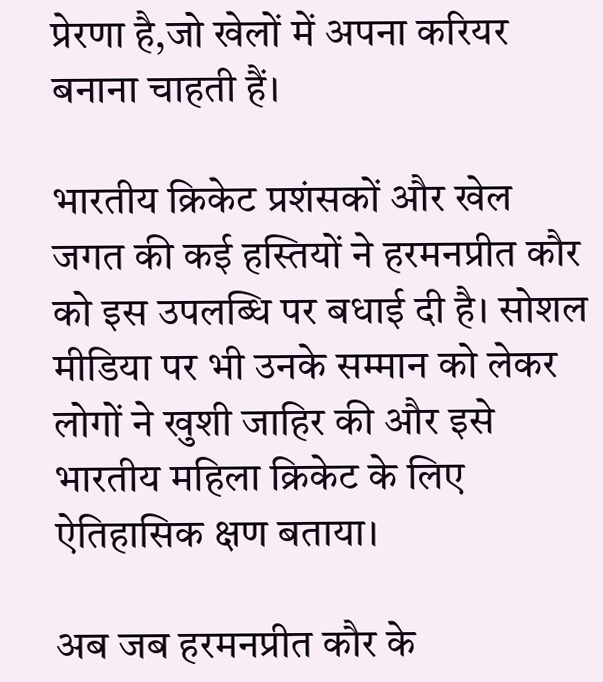प्रेरणा है,जो खेलों में अपना करियर बनाना चाहती हैं।

भारतीय क्रिकेट प्रशंसकों और खेल जगत की कई हस्तियों ने हरमनप्रीत कौर को इस उपलब्धि पर बधाई दी है। सोशल मीडिया पर भी उनके सम्मान को लेकर लोगों ने खुशी जाहिर की और इसे भारतीय महिला क्रिकेट के लिए ऐतिहासिक क्षण बताया।

अब जब हरमनप्रीत कौर के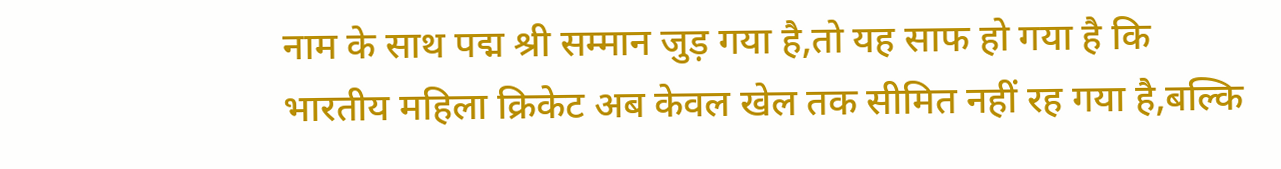नाम के साथ पद्म श्री सम्मान जुड़ गया है,तो यह साफ हो गया है कि भारतीय महिला क्रिकेट अब केवल खेल तक सीमित नहीं रह गया है,बल्कि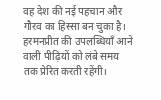वह देश की नई पहचान और गौरव का हिस्सा बन चुका है। हरमनप्रीत की उपलब्धियाँ आने वाली पीढ़ियों को लंबे समय तक प्रेरित करती रहेंगी।